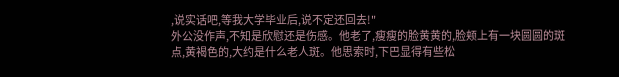,说实话吧,等我大学毕业后,说不定还回去!"
外公没作声,不知是欣慰还是伤感。他老了,瘦瘦的脸黄黄的,脸颊上有一块圆圆的斑点,黄褐色的,大约是什么老人斑。他思索时,下巴显得有些松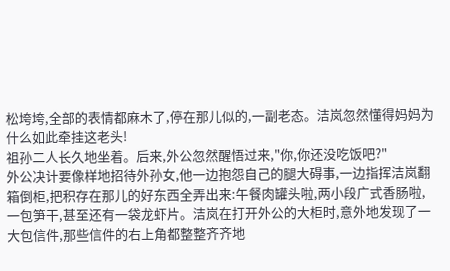松垮垮,全部的表情都麻木了,停在那儿似的,一副老态。洁岚忽然懂得妈妈为什么如此牵挂这老头!
祖孙二人长久地坐着。后来,外公忽然醒悟过来,"你,你还没吃饭吧?"
外公决计要像样地招待外孙女,他一边抱怨自己的腿大碍事,一边指挥洁岚翻箱倒柜,把积存在那儿的好东西全弄出来:午餐肉罐头啦,两小段广式香肠啦,一包笋干,甚至还有一袋龙虾片。洁岚在打开外公的大柜时,意外地发现了一大包信件,那些信件的右上角都整整齐齐地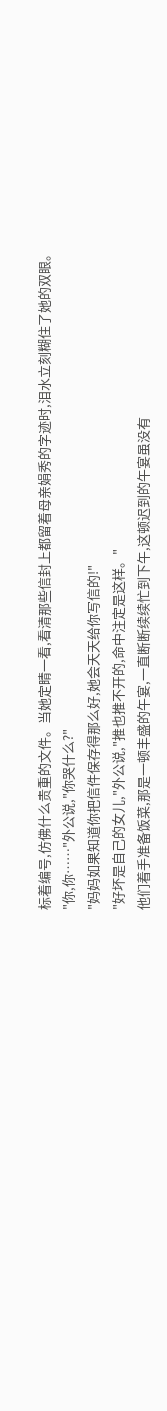标着编号,仿佛什么贵重的文件。当她定睛一看,看清那些信封上都留着母亲娟秀的字迹时,泪水立刻糊住了她的双眼。
"你,你……"外公说,"你哭什么?"
"妈妈如果知道你把信件保存得那么好,她会天天给你写信的!"
"好坏是自己的女儿,"外公说,"推也推不开的,命中注定是这样。"
他们着手准备饭菜,那是一顿丰盛的午宴,一直断断续续忙到下午,这顿迟到的午宴虽没有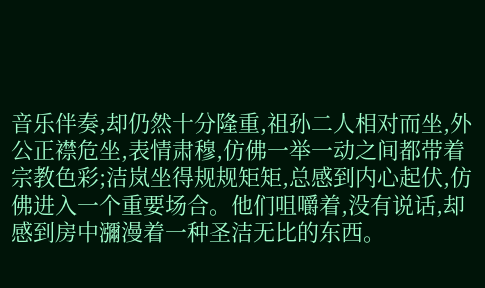音乐伴奏,却仍然十分隆重,祖孙二人相对而坐,外公正襟危坐,表情肃穆,仿佛一举一动之间都带着宗教色彩;洁岚坐得规规矩矩,总感到内心起伏,仿佛进入一个重要场合。他们咀嚼着,没有说话,却感到房中瀰漫着一种圣洁无比的东西。